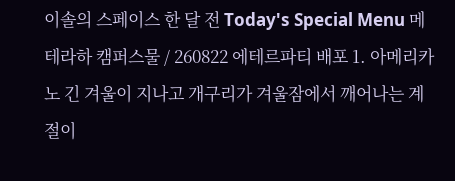이솔의 스페이스 한 달 전 Today's Special Menu 메테라하 캠퍼스물 / 260822 에테르파티 배포 1. 아메리카노 긴 겨울이 지나고 개구리가 겨울잠에서 깨어나는 계절이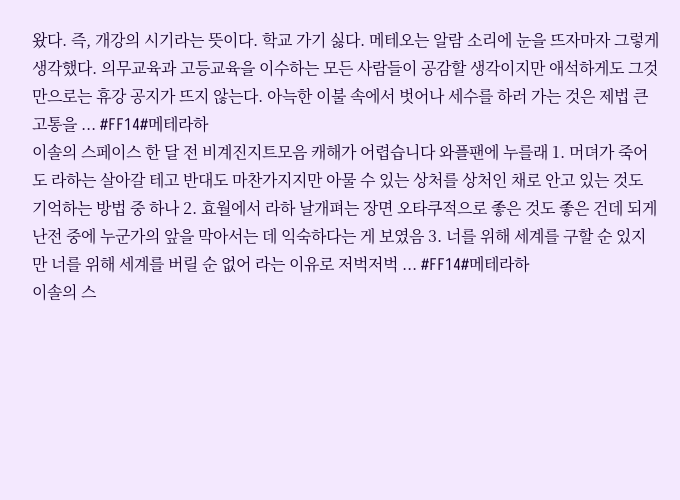왔다. 즉, 개강의 시기라는 뜻이다. 학교 가기 싫다. 메테오는 알람 소리에 눈을 뜨자마자 그렇게 생각했다. 의무교육과 고등교육을 이수하는 모든 사람들이 공감할 생각이지만 애석하게도 그것만으로는 휴강 공지가 뜨지 않는다. 아늑한 이불 속에서 벗어나 세수를 하러 가는 것은 제법 큰 고통을 ... #FF14#메테라하
이솔의 스페이스 한 달 전 비계진지트모음 캐해가 어렵습니다 와플팬에 누를래 1. 머뎌가 죽어도 라하는 살아갈 테고 반대도 마찬가지지만 아물 수 있는 상처를 상처인 채로 안고 있는 것도 기억하는 방법 중 하나 2. 효월에서 라하 날개펴는 장면 오타쿠적으로 좋은 것도 좋은 건데 되게 난전 중에 누군가의 앞을 막아서는 데 익숙하다는 게 보였음 3. 너를 위해 세계를 구할 순 있지만 너를 위해 세계를 버릴 순 없어 라는 이유로 저벅저벅 ... #FF14#메테라하
이솔의 스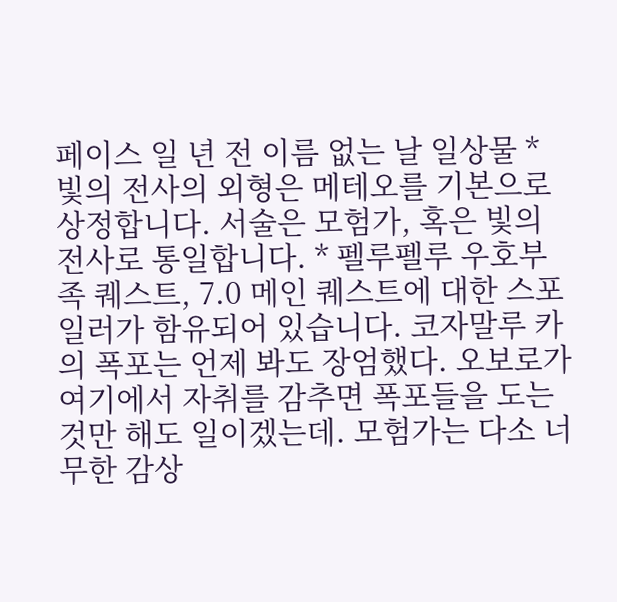페이스 일 년 전 이름 없는 날 일상물 * 빛의 전사의 외형은 메테오를 기본으로 상정합니다. 서술은 모험가, 혹은 빛의 전사로 통일합니다. * 펠루펠루 우호부족 퀘스트, 7.0 메인 퀘스트에 대한 스포일러가 함유되어 있습니다. 코자말루 카의 폭포는 언제 봐도 장엄했다. 오보로가 여기에서 자취를 감추면 폭포들을 도는 것만 해도 일이겠는데. 모험가는 다소 너무한 감상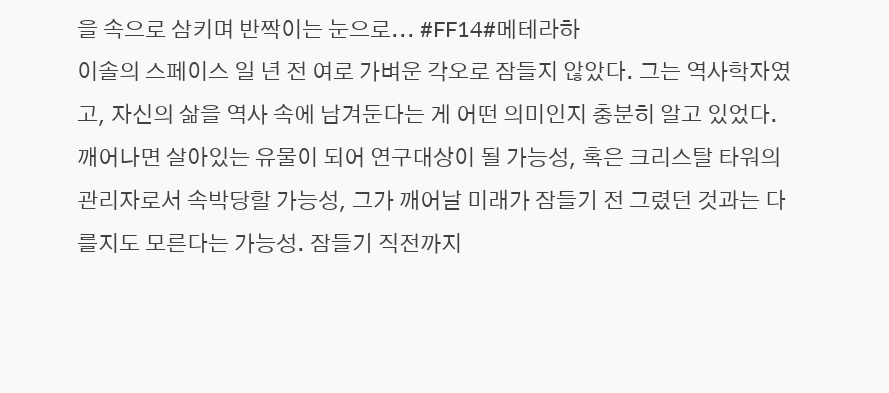을 속으로 삼키며 반짝이는 눈으로... #FF14#메테라하
이솔의 스페이스 일 년 전 여로 가벼운 각오로 잠들지 않았다. 그는 역사학자였고, 자신의 삶을 역사 속에 남겨둔다는 게 어떤 의미인지 충분히 알고 있었다. 깨어나면 살아있는 유물이 되어 연구대상이 될 가능성, 혹은 크리스탈 타워의 관리자로서 속박당할 가능성, 그가 깨어날 미래가 잠들기 전 그렸던 것과는 다를지도 모른다는 가능성. 잠들기 직전까지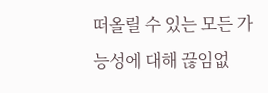떠올릴 수 있는 모든 가능성에 대해 끊임없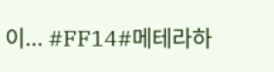이... #FF14#메테라하